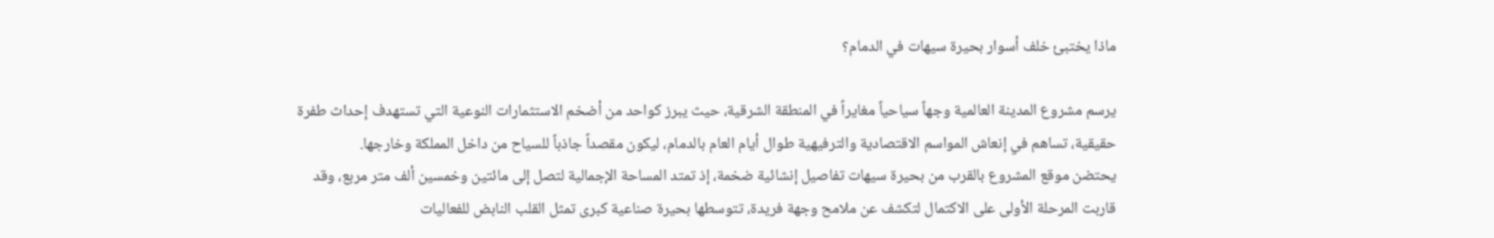ماذا يختبئ خلف أسوار بحيرة سيهات في الدمام؟

يرسم مشروع المدينة العالمية وجهاً سياحياً مغايراً في المنطقة الشرقية، حيث يبرز كواحد من أضخم الاستثمارات النوعية التي تستهدف إحداث طفرة حقيقية، تساهم في إنعاش المواسم الاقتصادية والترفيهية طوال أيام العام بالدمام، ليكون مقصداً جاذباً للسياح من داخل المملكة وخارجها.
يحتضن موقع المشروع بالقرب من بحيرة سيهات تفاصيل إنشائية ضخمة، إذ تمتد المساحة الإجمالية لتصل إلى مائتين وخمسين ألف متر مربع، وقد قاربت المرحلة الأولى على الاكتمال لتكشف عن ملامح وجهة فريدة، تتوسطها بحيرة صناعية كبرى تمثل القلب النابض للفعاليات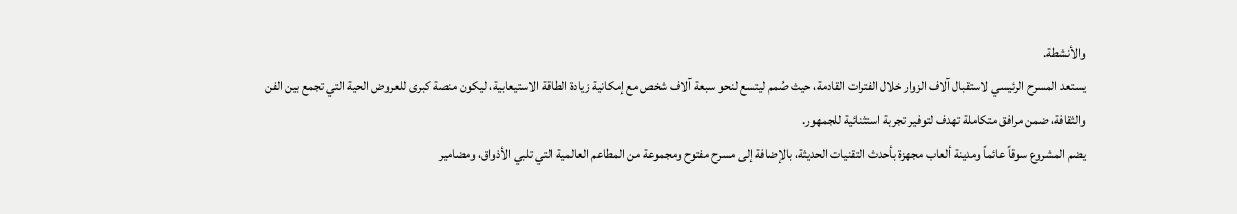والأنشطة.
يستعد المسرح الرئيسي لاستقبال آلاف الزوار خلال الفترات القادمة، حيث صُمم ليتسع لنحو سبعة آلاف شخص مع إمكانية زيادة الطاقة الاستيعابية، ليكون منصة كبرى للعروض الحية التي تجمع بين الفن والثقافة، ضمن مرافق متكاملة تهدف لتوفير تجربة استثنائية للجمهور.
يضم المشروع سوقاً عائماً ومدينة ألعاب مجهزة بأحدث التقنيات الحديثة، بالإضافة إلى مسرح مفتوح ومجموعة من المطاعم العالمية التي تلبي الأذواق، ومضامير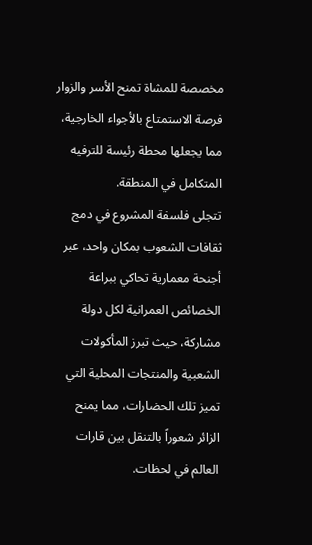مخصصة للمشاة تمنح الأسر والزوار فرصة الاستمتاع بالأجواء الخارجية، مما يجعلها محطة رئيسة للترفيه المتكامل في المنطقة.
تتجلى فلسفة المشروع في دمج ثقافات الشعوب بمكان واحد، عبر أجنحة معمارية تحاكي ببراعة الخصائص العمرانية لكل دولة مشاركة، حيث تبرز المأكولات الشعبية والمنتجات المحلية التي تميز تلك الحضارات، مما يمنح الزائر شعوراً بالتنقل بين قارات العالم في لحظات.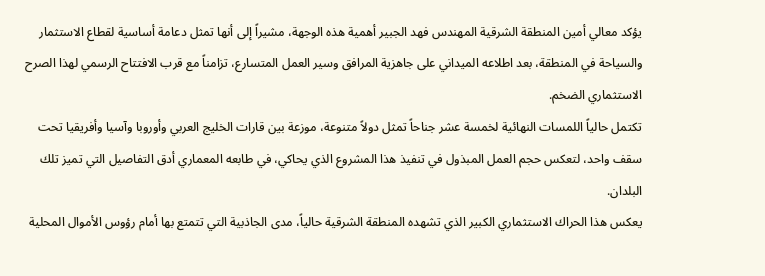يؤكد معالي أمين المنطقة الشرقية المهندس فهد الجبير أهمية هذه الوجهة، مشيراً إلى أنها تمثل دعامة أساسية لقطاع الاستثمار والسياحة في المنطقة، بعد اطلاعه الميداني على جاهزية المرافق وسير العمل المتسارع، تزامناً مع قرب الافتتاح الرسمي لهذا الصرح الاستثماري الضخم.
تكتمل حالياً اللمسات النهائية لخمسة عشر جناحاً تمثل دولاً متنوعة، موزعة بين قارات الخليج العربي وأوروبا وآسيا وأفريقيا تحت سقف واحد، لتعكس حجم العمل المبذول في تنفيذ هذا المشروع الذي يحاكي، في طابعه المعماري أدق التفاصيل التي تميز تلك البلدان.
يعكس هذا الحراك الاستثماري الكبير الذي تشهده المنطقة الشرقية حالياً، مدى الجاذبية التي تتمتع بها أمام رؤوس الأموال المحلية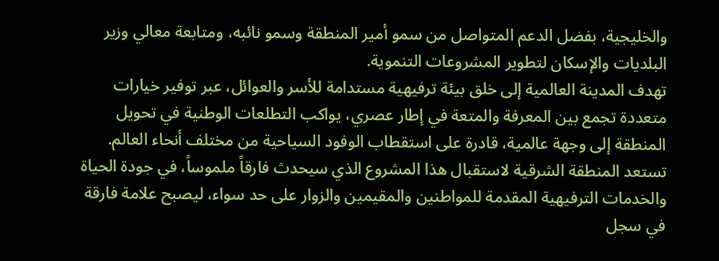والخليجية، بفضل الدعم المتواصل من سمو أمير المنطقة وسمو نائبه، ومتابعة معالي وزير البلديات والإسكان لتطوير المشروعات التنموية.
تهدف المدينة العالمية إلى خلق بيئة ترفيهية مستدامة للأسر والعوائل، عبر توفير خيارات متعددة تجمع بين المعرفة والمتعة في إطار عصري، يواكب التطلعات الوطنية في تحويل المنطقة إلى وجهة عالمية، قادرة على استقطاب الوفود السياحية من مختلف أنحاء العالم.
تستعد المنطقة الشرقية لاستقبال هذا المشروع الذي سيحدث فارقاً ملموساً، في جودة الحياة والخدمات الترفيهية المقدمة للمواطنين والمقيمين والزوار على حد سواء، ليصبح علامة فارقة في سجل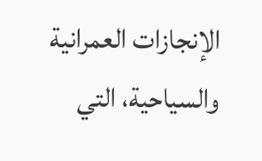الإنجازات العمرانية والسياحية، التي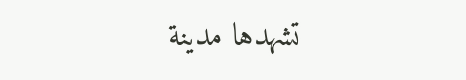تشهدها مدينة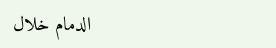الدمام خلال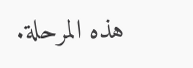هذه المرحلة.